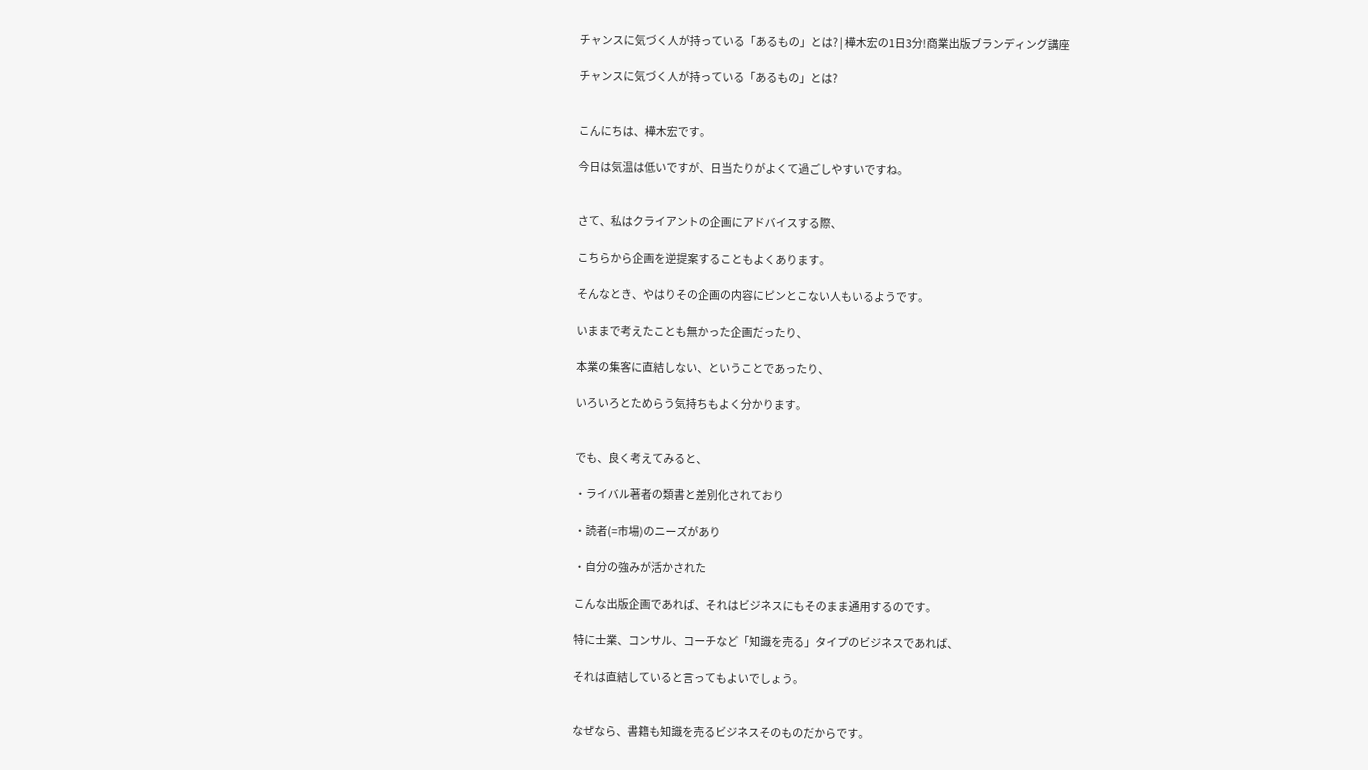チャンスに気づく人が持っている「あるもの」とは? | 樺木宏の1日3分!商業出版ブランディング講座

チャンスに気づく人が持っている「あるもの」とは?


こんにちは、樺木宏です。

今日は気温は低いですが、日当たりがよくて過ごしやすいですね。


さて、私はクライアントの企画にアドバイスする際、

こちらから企画を逆提案することもよくあります。

そんなとき、やはりその企画の内容にピンとこない人もいるようです。

いままで考えたことも無かった企画だったり、

本業の集客に直結しない、ということであったり、

いろいろとためらう気持ちもよく分かります。


でも、良く考えてみると、

・ライバル著者の類書と差別化されており

・読者(=市場)のニーズがあり

・自分の強みが活かされた

こんな出版企画であれば、それはビジネスにもそのまま通用するのです。

特に士業、コンサル、コーチなど「知識を売る」タイプのビジネスであれば、

それは直結していると言ってもよいでしょう。


なぜなら、書籍も知識を売るビジネスそのものだからです。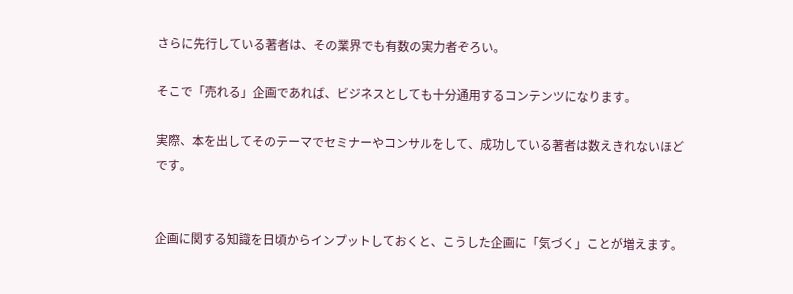さらに先行している著者は、その業界でも有数の実力者ぞろい。

そこで「売れる」企画であれば、ビジネスとしても十分通用するコンテンツになります。

実際、本を出してそのテーマでセミナーやコンサルをして、成功している著者は数えきれないほどです。


企画に関する知識を日頃からインプットしておくと、こうした企画に「気づく」ことが増えます。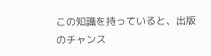この知識を持っていると、出版のチャンス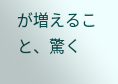が増えること、驚く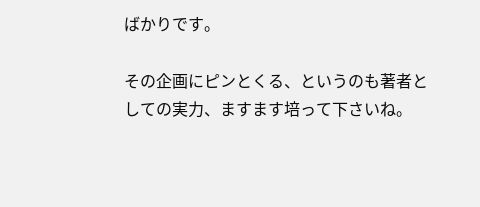ばかりです。

その企画にピンとくる、というのも著者としての実力、ますます培って下さいね。